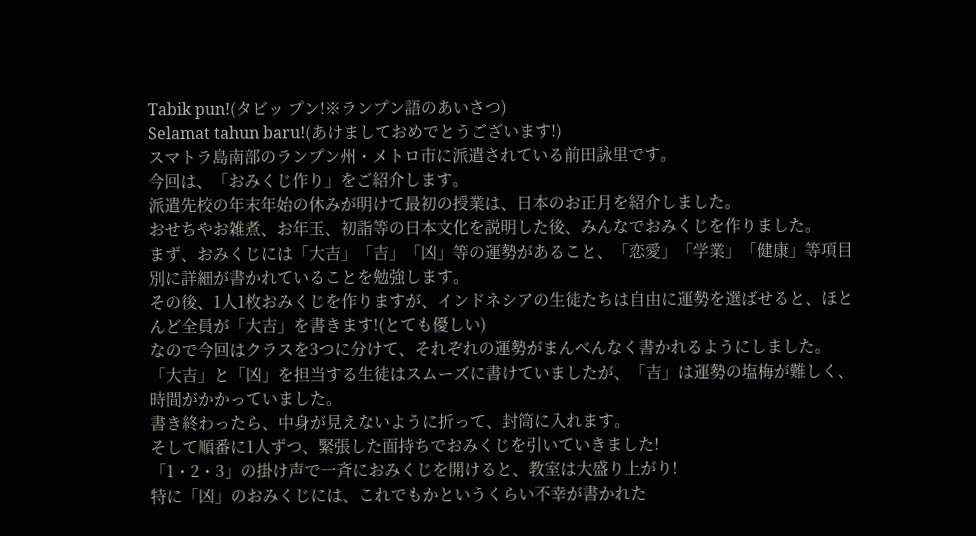Tabik pun!(タビッ プン!※ランプン語のあいさつ)
Selamat tahun baru!(あけましておめでとうございます!)
スマトラ島南部のランプン州・メトロ市に派遣されている前田詠里です。
今回は、「おみくじ作り」をご紹介します。
派遣先校の年末年始の休みが明けて最初の授業は、日本のお正月を紹介しました。
おせちやお雑煮、お年玉、初詣等の日本文化を説明した後、みんなでおみくじを作りました。
まず、おみくじには「大吉」「吉」「凶」等の運勢があること、「恋愛」「学業」「健康」等項目別に詳細が書かれていることを勉強します。
その後、1人1枚おみくじを作りますが、インドネシアの生徒たちは自由に運勢を選ばせると、ほとんど全員が「大吉」を書きます!(とても優しい)
なので今回はクラスを3つに分けて、それぞれの運勢がまんべんなく書かれるようにしました。
「大吉」と「凶」を担当する生徒はスムーズに書けていましたが、「吉」は運勢の塩梅が難しく、時間がかかっていました。
書き終わったら、中身が見えないように折って、封筒に入れます。
そして順番に1人ずつ、緊張した面持ちでおみくじを引いていきました!
「1・2・3」の掛け声で一斉におみくじを開けると、教室は大盛り上がり!
特に「凶」のおみくじには、これでもかというくらい不幸が書かれた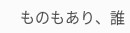ものもあり、誰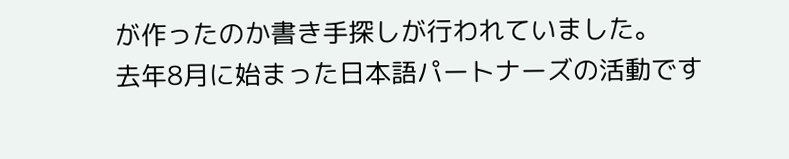が作ったのか書き手探しが行われていました。
去年8月に始まった日本語パートナーズの活動です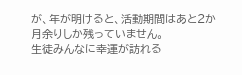が、年が明けると、活動期間はあと2か月余りしか残っていません。
生徒みんなに幸運が訪れる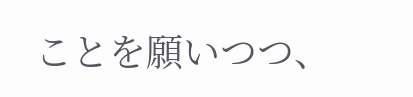ことを願いつつ、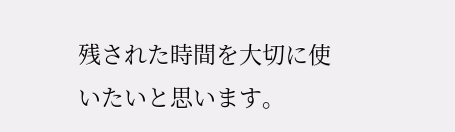残された時間を大切に使いたいと思います。